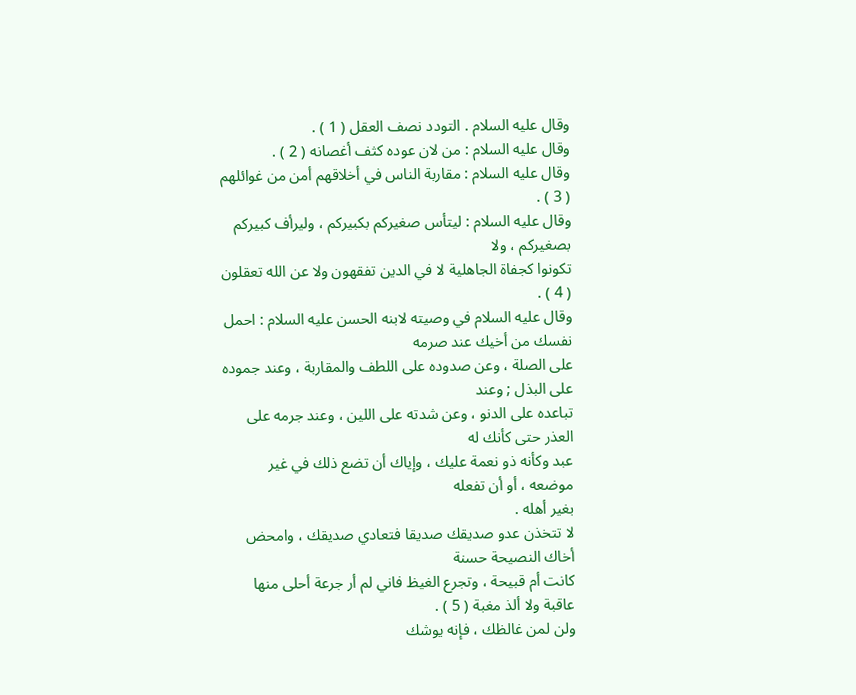وقال عليه السلام . التودد نصف العقل ( 1 ) .
وقال عليه السلام : من لان عوده كثف أغصانه ( 2 ) .
وقال عليه السلام : مقاربة الناس في أخلاقهم أمن من غوائلهم ( 3 ) .
وقال عليه السلام : ليتأس صغيركم بكبيركم ، وليرأف كبيركم بصغيركم ، ولا
تكونوا كجفاة الجاهلية لا في الدين تفقهون ولا عن الله تعقلون ( 4 ) .
وقال عليه السلام في وصيته لابنه الحسن عليه السلام : احمل نفسك من أخيك عند صرمه
على الصلة ، وعن صدوده على اللطف والمقاربة ، وعند جموده على البذل ; وعند
تباعده على الدنو ، وعن شدته على اللين ، وعند جرمه على العذر حتى كأنك له
عبد وكأنه ذو نعمة عليك ، وإياك أن تضع ذلك في غير موضعه ، أو أن تفعله
بغير أهله .
لا تتخذن عدو صديقك صديقا فتعادي صديقك ، وامحض أخاك النصيحة حسنة
كانت أم قبيحة ، وتجرع الغيظ فاني لم أر جرعة أحلى منها عاقبة ولا ألذ مغبة ( 5 ) .
ولن لمن غالظك ، فإنه يوشك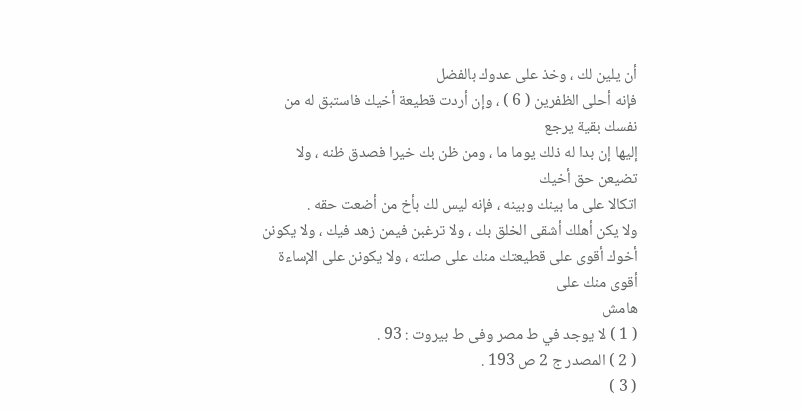أن يلين لك ، وخذ على عدوك بالفضل
فإنه أحلى الظفرين ( 6 ) ، وإن أردت قطيعة أخيك فاستبق له من نفسك بقية يرجع
إليها إن بدا له ذلك يوما ما ، ومن ظن بك خيرا فصدق ظنه ، ولا تضيعن حق أخيك
اتكالا على ما بينك وبينه ، فإنه ليس لك بأخ من أضعت حقه .
ولا يكن أهلك أشقى الخلق بك ، ولا ترغبن فيمن زهد فيك ، ولا يكونن
أخوك أقوى على قطيعتك منك على صلته ، ولا يكونن على الإساءة أقوى منك على
هامش
( 1 ) لا يوجد في ط مصر وفى ط بيروت : 93 .
( 2 ) المصدر ج 2 ص 193 .
( 3 )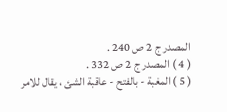المصدر ج 2 ص 240 .
( 4 ) المصدر ج 2 ص 332 .
( 5 ) المغبة - بالفتح - عاقبة الشئ ، يقال للامر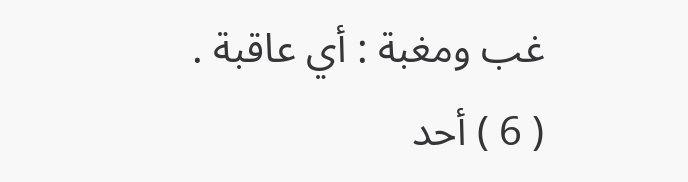غب ومغبة : أي عاقبة .
( 6 ) أحد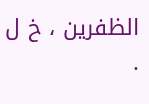الظفرين ، خ ل .